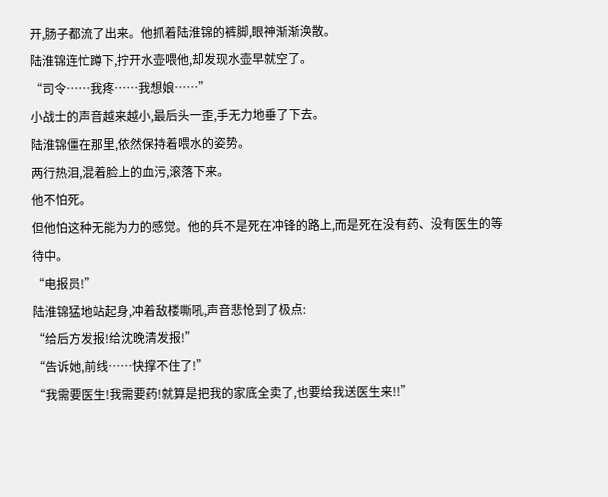开,肠子都流了出来。他抓着陆淮锦的裤脚,眼神渐渐涣散。
陆淮锦连忙蹲下,拧开水壶喂他,却发现水壶早就空了。
“司令……我疼……我想娘……”
小战士的声音越来越小,最后头一歪,手无力地垂了下去。
陆淮锦僵在那里,依然保持着喂水的姿势。
两行热泪,混着脸上的血污,滚落下来。
他不怕死。
但他怕这种无能为力的感觉。他的兵不是死在冲锋的路上,而是死在没有药、没有医生的等待中。
“电报员!”
陆淮锦猛地站起身,冲着敌楼嘶吼,声音悲怆到了极点:
“给后方发报!给沈晚清发报!”
“告诉她,前线……快撑不住了!”
“我需要医生!我需要药!就算是把我的家底全卖了,也要给我送医生来!!”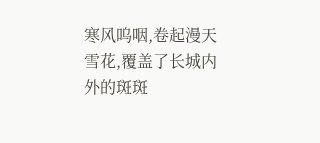寒风呜咽,卷起漫天雪花,覆盖了长城内外的斑斑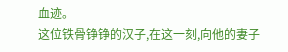血迹。
这位铁骨铮铮的汉子,在这一刻,向他的妻子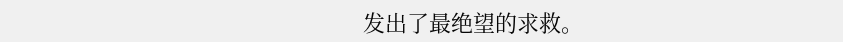发出了最绝望的求救。